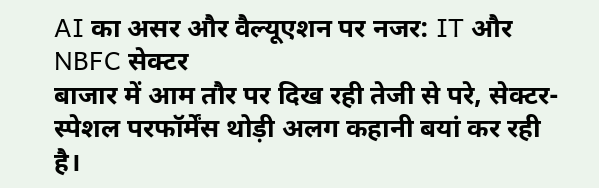AI का असर और वैल्यूएशन पर नजर: IT और NBFC सेक्टर
बाजार में आम तौर पर दिख रही तेजी से परे, सेक्टर-स्पेशल परफॉर्मेंस थोड़ी अलग कहानी बयां कर रही है।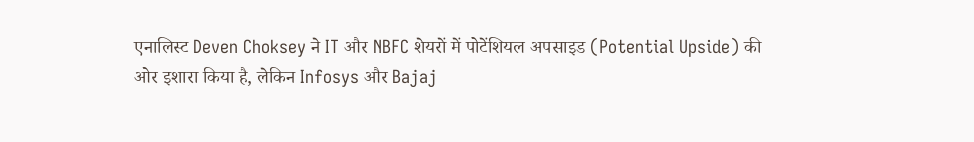एनालिस्ट Deven Choksey ने IT और NBFC शेयरों में पोटेंशियल अपसाइड (Potential Upside) की ओर इशारा किया है, लेकिन Infosys और Bajaj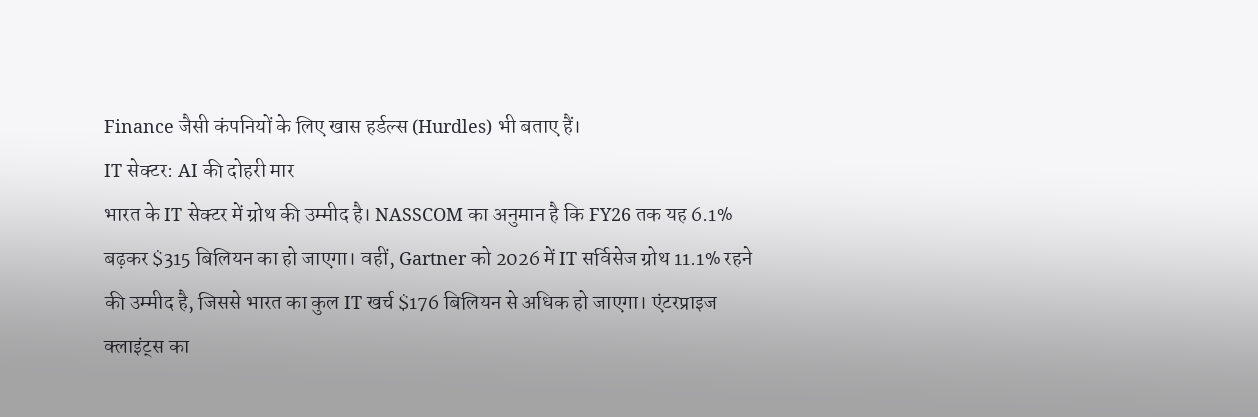Finance जैसी कंपनियों के लिए खास हर्डल्स (Hurdles) भी बताए हैं।
IT सेक्टर: AI की दोहरी मार
भारत के IT सेक्टर में ग्रोथ की उम्मीद है। NASSCOM का अनुमान है कि FY26 तक यह 6.1% बढ़कर $315 बिलियन का हो जाएगा। वहीं, Gartner को 2026 में IT सर्विसेज ग्रोथ 11.1% रहने की उम्मीद है, जिससे भारत का कुल IT खर्च $176 बिलियन से अधिक हो जाएगा। एंटरप्राइज क्लाइंट्स का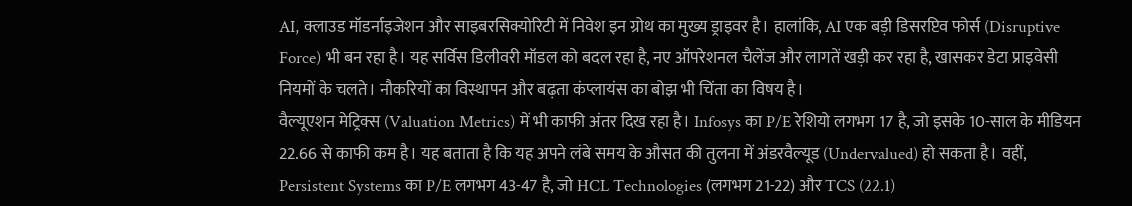AI, क्लाउड मॉडर्नाइजेशन और साइबरसिक्योरिटी में निवेश इन ग्रोथ का मुख्य ड्राइवर है। हालांकि, AI एक बड़ी डिसरप्टिव फोर्स (Disruptive Force) भी बन रहा है। यह सर्विस डिलीवरी मॉडल को बदल रहा है, नए ऑपरेशनल चैलेंज और लागतें खड़ी कर रहा है, खासकर डेटा प्राइवेसी नियमों के चलते। नौकरियों का विस्थापन और बढ़ता कंप्लायंस का बोझ भी चिंता का विषय है।
वैल्यूएशन मेट्रिक्स (Valuation Metrics) में भी काफी अंतर दिख रहा है। Infosys का P/E रेशियो लगभग 17 है, जो इसके 10-साल के मीडियन 22.66 से काफी कम है। यह बताता है कि यह अपने लंबे समय के औसत की तुलना में अंडरवैल्यूड (Undervalued) हो सकता है। वहीं, Persistent Systems का P/E लगभग 43-47 है, जो HCL Technologies (लगभग 21-22) और TCS (22.1)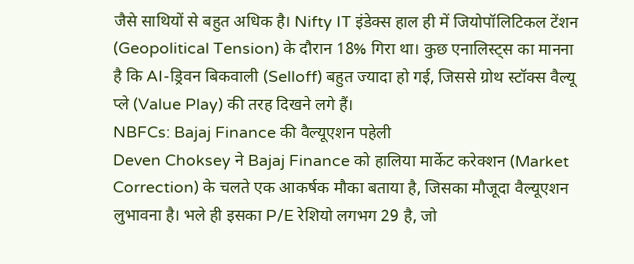जैसे साथियों से बहुत अधिक है। Nifty IT इंडेक्स हाल ही में जियोपॉलिटिकल टेंशन (Geopolitical Tension) के दौरान 18% गिरा था। कुछ एनालिस्ट्स का मानना है कि AI-ड्रिवन बिकवाली (Selloff) बहुत ज्यादा हो गई, जिससे ग्रोथ स्टॉक्स वैल्यू प्ले (Value Play) की तरह दिखने लगे हैं।
NBFCs: Bajaj Finance की वैल्यूएशन पहेली
Deven Choksey ने Bajaj Finance को हालिया मार्केट करेक्शन (Market Correction) के चलते एक आकर्षक मौका बताया है, जिसका मौजूदा वैल्यूएशन लुभावना है। भले ही इसका P/E रेशियो लगभग 29 है, जो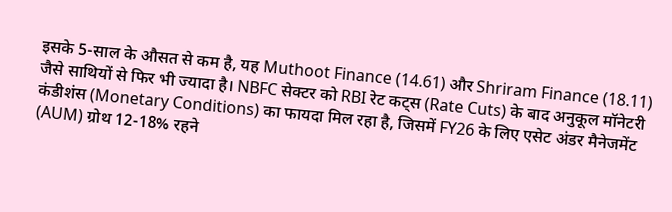इसके 5-साल के औसत से कम है, यह Muthoot Finance (14.61) और Shriram Finance (18.11) जैसे साथियों से फिर भी ज्यादा है। NBFC सेक्टर को RBI रेट कट्स (Rate Cuts) के बाद अनुकूल मॉनेटरी कंडीशंस (Monetary Conditions) का फायदा मिल रहा है, जिसमें FY26 के लिए एसेट अंडर मैनेजमेंट (AUM) ग्रोथ 12-18% रहने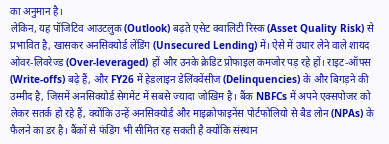का अनुमान है।
लेकिन, यह पॉजिटिव आउटलुक (Outlook) बढ़ते एसेट क्वालिटी रिस्क (Asset Quality Risk) से प्रभावित है, खासकर अनसिक्योर्ड लेंडिंग (Unsecured Lending) में। ऐसे में उधार लेने वाले शायद ओवर-लिवरेज्ड (Over-leveraged) हों और उनके क्रेडिट प्रोफाइल कमजोर पड़ रहे हों। राइट-ऑफ्स (Write-offs) बढ़े हैं, और FY26 में हेडलाइन डेलिंक्वेंसीज (Delinquencies) के और बिगड़ने की उम्मीद है, जिसमें अनसिक्योर्ड सेगमेंट में सबसे ज्यादा जोखिम है। बैंक NBFCs में अपने एक्सपोजर को लेकर सतर्क हो रहे हैं, क्योंकि उन्हें अनसिक्योर्ड और माइक्रोफाइनेंस पोर्टफोलियो से बैड लोन (NPAs) के फैलने का डर है। बैंकों से फंडिंग भी सीमित रह सकती है क्योंकि संस्थान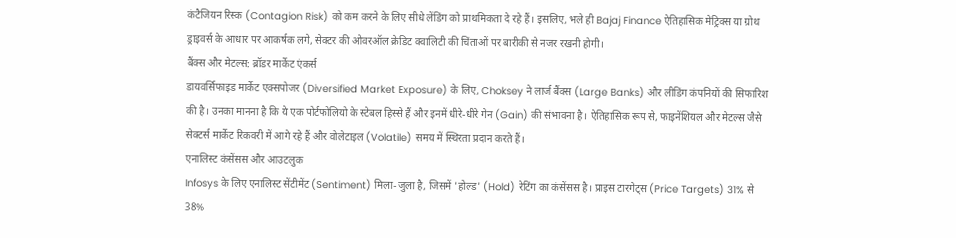कंटैजियन रिस्क (Contagion Risk) को कम करने के लिए सीधे लेंडिंग को प्राथमिकता दे रहे हैं। इसलिए, भले ही Bajaj Finance ऐतिहासिक मेट्रिक्स या ग्रोथ ड्राइवर्स के आधार पर आकर्षक लगे, सेक्टर की ओवरऑल क्रेडिट क्वालिटी की चिंताओं पर बारीकी से नजर रखनी होगी।
बैंक्स और मेटल्स: ब्रॉडर मार्केट एंकर्स
डायवर्सिफाइड मार्केट एक्सपोजर (Diversified Market Exposure) के लिए, Choksey ने लार्ज बैंक्स (Large Banks) और लीडिंग कंपनियों की सिफारिश की है। उनका मानना है कि ये एक पोर्टफोलियो के स्टेबल हिस्से हैं और इनमें धीरे-धीरे गेन (Gain) की संभावना है। ऐतिहासिक रूप से, फाइनेंशियल और मेटल्स जैसे सेक्टर्स मार्केट रिकवरी में आगे रहे हैं और वोलेटाइल (Volatile) समय में स्थिरता प्रदान करते हैं।
एनालिस्ट कंसेंसस और आउटलुक
Infosys के लिए एनालिस्ट सेंटीमेंट (Sentiment) मिला-जुला है, जिसमें 'होल्ड' (Hold) रेटिंग का कंसेंसस है। प्राइस टारगेट्स (Price Targets) 31% से 38%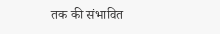तक की संभावित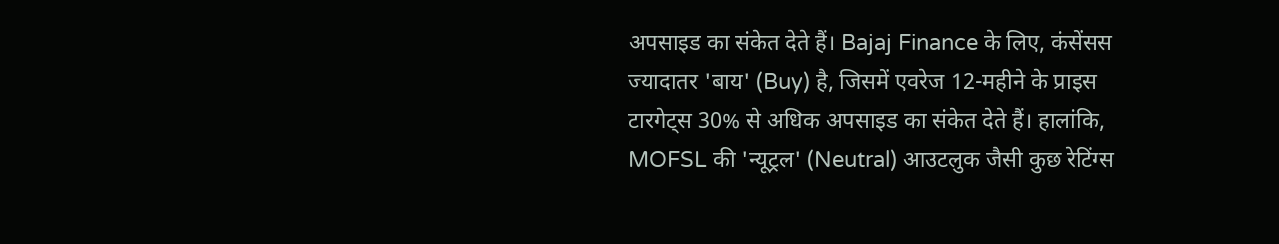अपसाइड का संकेत देते हैं। Bajaj Finance के लिए, कंसेंसस ज्यादातर 'बाय' (Buy) है, जिसमें एवरेज 12-महीने के प्राइस टारगेट्स 30% से अधिक अपसाइड का संकेत देते हैं। हालांकि, MOFSL की 'न्यूट्रल' (Neutral) आउटलुक जैसी कुछ रेटिंग्स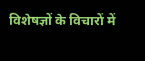विशेषज्ञों के विचारों में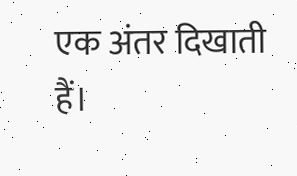एक अंतर दिखाती हैं।